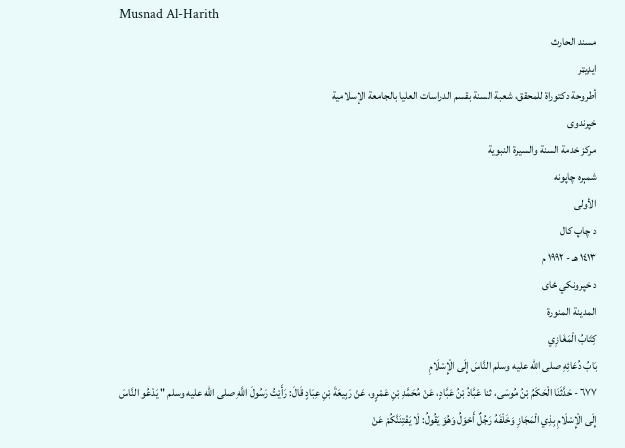Musnad Al-Harith
مسند الحارث
ایډیټر
أطروحة دكتوراة للمحقق، شعبة السنة بقسم الدراسات العليا بالجامعة الإسلامية
خپرندوی
مركز خدمة السنة والسيرة النبوية
شمېره چاپونه
الأولى
د چاپ کال
١٤١٣ هـ - ١٩٩٢ م
د خپرونکي ځای
المدينة المنورة
كِتَابُ الْمَغَازِي
بَابُ دُعَائِهِ صلى الله عليه وسلم النَّاسَ إِلَى الْإِسْلَامِ
٦٧٧ - حَدَّثَنَا الْحَكَمُ بْنُ مُوسَى، ثنا عَبَّادُ بْنُ عَبَّادٍ، عَنْ مُحَمَّدِ بْنِ عَمْرٍو، عَنْ رَبِيعَةَ بْنِ عِبَادٍ قَالَ: رَأَيْتُ رَسُولَ اللَّهِ صلى الله عليه وسلم " يَدْعُو النَّاسَ إِلَى الْإِسْلَامِ بِذِي الْمَجَازِ وَخَلْفَهُ رَجُلٌ أَحْوَلُ وَهُوَ يَقُولُ: لَا يَفْتِنَنَّكُمْ عَنْ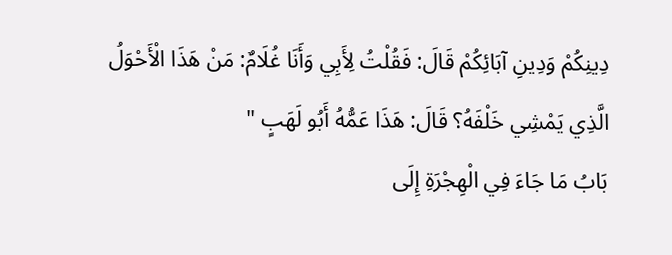دِينِكُمْ وَدِينِ آبَائِكُمْ قَالَ: فَقُلْتُ لِأَبِي وَأَنَا غُلَامٌ: مَنْ هَذَا الْأَحْوَلُ الَّذِي يَمْشِي خَلْفَهُ؟ قَالَ: هَذَا عَمُّهُ أَبُو لَهَبٍ "
بَابُ مَا جَاءَ فِي الْهِجْرَةِ إِلَى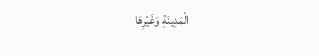الْمَدِينَةِ وَغَيْرِهَا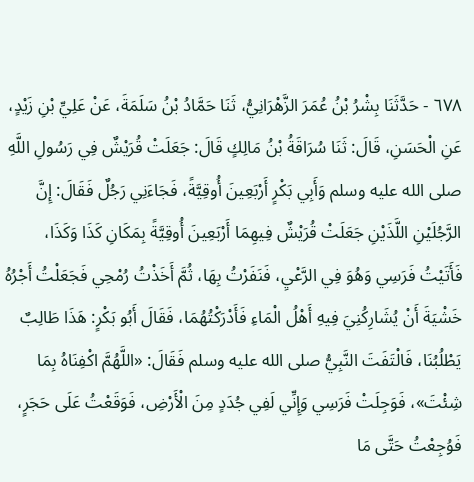٦٧٨ - حَدَّثَنَا بِشْرُ بْنُ عُمَرَ الزَّهْرَانِيُّ، ثَنَا حَمَّادُ بْنُ سَلَمَةَ، عَنْ عَلِيِّ بْنِ زَيْدٍ، عَنِ الْحَسَنِ، قَالَ: ثَنَا سُرَاقَةُ بْنُ مَالِكٍ قَالَ: جَعَلَتْ قُرَيْشٌ فِي رَسُولِ اللَّهِ صلى الله عليه وسلم وَأَبِي بَكْرٍ أَرْبَعِينَ أُوقِيَّةً، فَجَاءَنِي رَجُلٌ فَقَالَ: إِنَّ الرَّجُلَيْنِ اللَّذَيْنِ جَعَلَتْ قُرَيْشٌ فِيهِمَا أَرْبَعِينَ أُوقِيَّةً بِمَكَانِ كَذَا وَكَذَا، فَأَتَيْتُ فَرَسِي وَهُوَ فِي الرَّعْيِ، فَنَفَرْتُ بِهَا، ثُمَّ أَخَذْتُ رُمْحِي فَجَعَلْتُ أَجْرُهُ خَشْيَةَ أَنْ يُشَارِكُنِيَ فِيهِ أَهْلُ الْمَاءِ فَأَدْرَكْتُهُمَا، فَقَالَ أَبُو بَكْرٍ: هَذَا طَالِبٌ يَطْلُبُنَا، فَالْتَفَتَ النَّبِيُّ صلى الله عليه وسلم فَقَالَ: «اللَّهُمَّ اكْفِنَاهُ بِمَا شِئْتَ»، فَوَجِلَتْ فَرَسِي وَإِنِّي لَفِي جُدَدٍ مِنَ الْأَرْضِ، فَوَقَعْتُ عَلَى حَجَرٍ، فَوُجِعْتُ حَتَّى مَا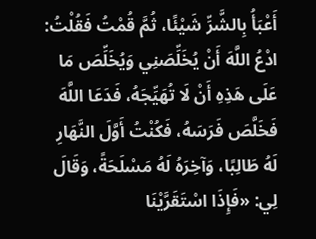أَعْبَأُ بِالشَّرِّ شَيْئًا، ثُمَّ قُمْتُ فَقُلْتُ: ادْعُ اللَّهَ أَنْ يُخَلِّصَنِي وَيُخَلِّصَ مَا عَلَى هَذِهِ أَنْ لَا تُهَيِّجَهُ، فَدَعَا اللَّهَ فَخَلَّصَ فَرَسَهُ، فَكُنْتُ أَوَّلَ النَّهَارِ لَهُ طَالِبًا، وَآخِرَهُ لَهُ مَسْلَحَةً، وَقَالَ لِي: «فَإِذَا اسْتَقَرَّيْنَا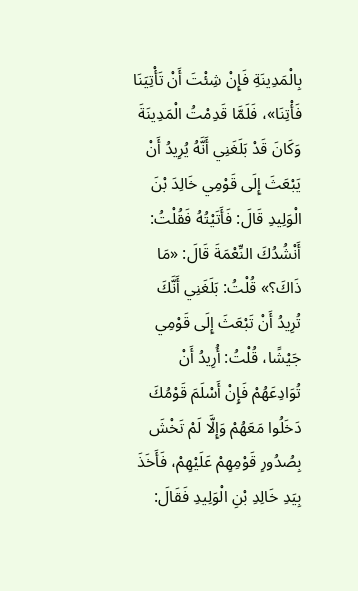بِالْمَدِينَةِ فَإِنْ شِئْتَ أَنْ تَأْتِيَنَا فَأْتِنَا»، فَلَمَّا قَدِمْتُ الْمَدِينَةَ وَكَانَ قَدْ بَلَغَنِي أَنَّهُ يُرِيدُ أَنْ يَبْعَثَ إِلَى قَوْمِي خَالِدَ بْنَ الْوَلِيدِ قَالَ: فَأَتَيْتُهُ فَقُلْتُ: أَنْشُدُكَ النِّعْمَةَ قَالَ: «مَا ذَاكَ؟» قُلْتُ: بَلَغَنِي أَنَّكَ تُرِيدُ أَنْ تَبْعَثَ إِلَى قَوْمِي جَيْشًا، قُلْتُ: أُرِيدُ أَنْ تُوَادِعَهُمْ فَإِنْ أَسْلَمَ قَوْمُكَ دَخَلُوا مَعَهُمْ وَإِلَّا لَمْ تَخْشَ بِصُدُورِ قَوْمِهِمْ عَلَيْهِمْ، فَأَخَذَ بِيَدِ خَالِدِ بْنِ الْوَلِيدِ فَقَالَ: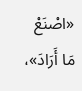«اصْنَعْ مَا أَرَادَ»،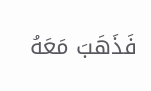فَذَهَبَ مَعَهُ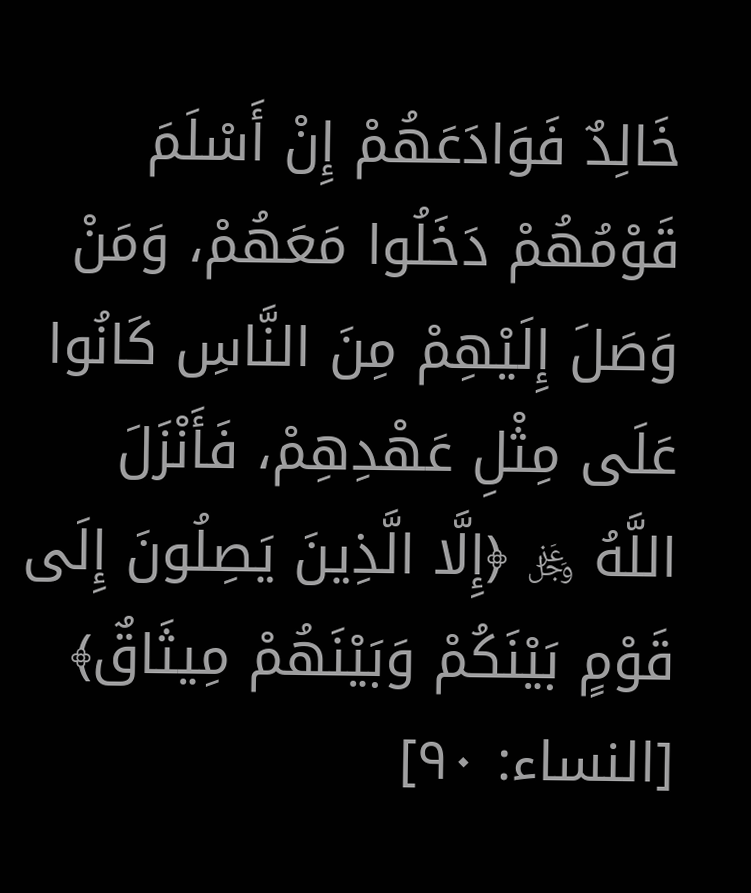خَالِدٌ فَوَادَعَهُمْ إِنْ أَسْلَمَ قَوْمُهُمْ دَخَلُوا مَعَهُمْ، وَمَنْ وَصَلَ إِلَيْهِمْ مِنَ النَّاسِ كَانُوا عَلَى مِثْلِ عَهْدِهِمْ، فَأَنْزَلَ اللَّهُ ﷿ ﴿إِلَّا الَّذِينَ يَصِلُونَ إِلَى قَوْمٍ بَيْنَكُمْ وَبَيْنَهُمْ مِيثَاقٌ﴾ [النساء: ٩٠]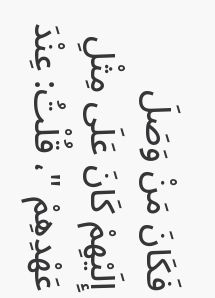فَكَانَ مَنْ وَصَلَ إِلَيْهِمْ كَانَ عَلَى مِثْلِ عَهْدِهِمْ "، قُلْتُ: عِنْدَ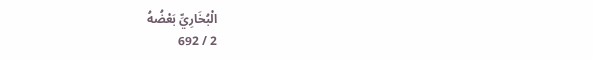الْبُخَارِيِّ بَعْضُهُ
2 / 692